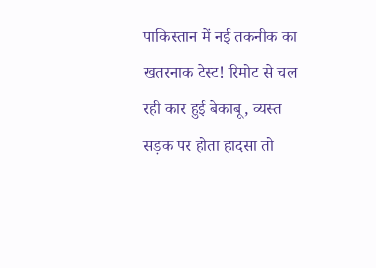पाकिस्तान में नई तकनीक का खतरनाक टेस्ट! रिमोट से चल रही कार हुई बेकाबू, व्यस्त सड़क पर होता हादसा तो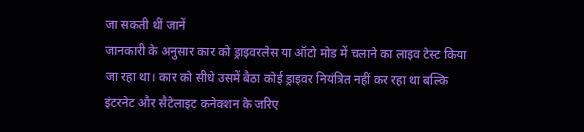जा सकती थीं जानें
जानकारी के अनुसार कार को ड्राइवरलेस या ऑटो मोड में चलाने का लाइव टेस्ट किया जा रहा था। कार को सीधे उसमें बैठा कोई ड्राइवर नियंत्रित नहीं कर रहा था बल्कि इंटरनेट और सैटेलाइट कनेक्शन के जरिए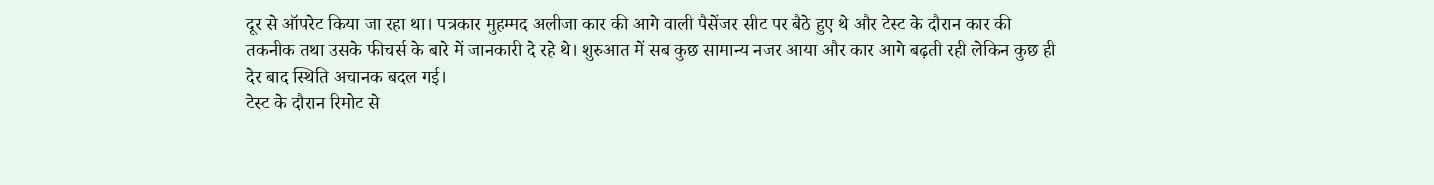दूर से ऑपरेट किया जा रहा था। पत्रकार मुहम्मद अलीजा कार की आगे वाली पैसेंजर सीट पर बैठे हुए थे और टेस्ट के दौरान कार की तकनीक तथा उसके फीचर्स के बारे में जानकारी दे रहे थे। शुरुआत में सब कुछ सामान्य नजर आया और कार आगे बढ़ती रही लेकिन कुछ ही देर बाद स्थिति अचानक बदल गई।
टेस्ट के दौरान रिमोट से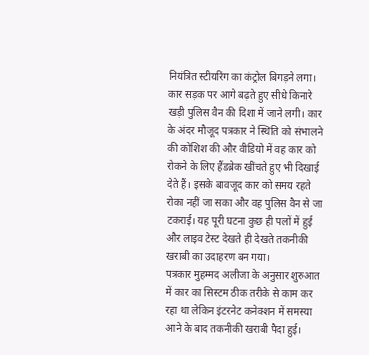नियंत्रित स्टीयरिंग का कंट्रोल बिगड़ने लगा। कार सड़क पर आगे बढ़ते हुए सीधे किनारे खड़ी पुलिस वैन की दिशा में जाने लगी। कार के अंदर मौजूद पत्रकार ने स्थिति को संभालने की कोशिश की और वीडियो में वह कार को रोकने के लिए हैंडब्रेक खींचते हुए भी दिखाई देते हैं। इसके बावजूद कार को समय रहते रोका नहीं जा सका और वह पुलिस वैन से जा टकराई। यह पूरी घटना कुछ ही पलों में हुई और लाइव टेस्ट देखते ही देखते तकनीकी खराबी का उदाहरण बन गया।
पत्रकार मुहम्मद अलीजा के अनुसार शुरुआत में कार का सिस्टम ठीक तरीके से काम कर रहा था लेकिन इंटरनेट कनेक्शन में समस्या आने के बाद तकनीकी खराबी पैदा हुई।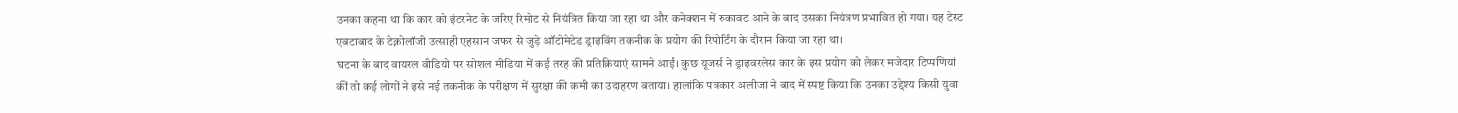उनका कहना था कि कार को इंटरनेट के जरिए रिमोट से नियंत्रित किया जा रहा था और कनेक्शन में रुकावट आने के बाद उसका नियंत्रण प्रभावित हो गया। यह टेस्ट एबटाबाद के टेक्नोलॉजी उत्साही एहसान जफर से जुड़े ऑटोमेटेड ड्राइविंग तकनीक के प्रयोग की रिपोर्टिंग के दौरान किया जा रहा था।
घटना के बाद वायरल वीडियो पर सोशल मीडिया में कई तरह की प्रतिक्रियाएं सामने आईं। कुछ यूजर्स ने ड्राइवरलेस कार के इस प्रयोग को लेकर मजेदार टिप्पणियां कीं तो कई लोगों ने इसे नई तकनीक के परीक्षण में सुरक्षा की कमी का उदाहरण बताया। हालांकि पत्रकार अलीजा ने बाद में स्पष्ट किया कि उनका उद्देश्य किसी युवा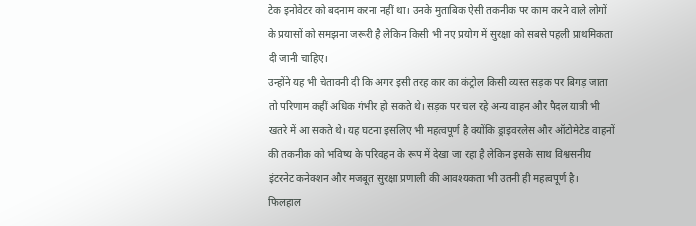टेक इनोवेटर को बदनाम करना नहीं था। उनके मुताबिक ऐसी तकनीक पर काम करने वाले लोगों के प्रयासों को समझना जरूरी है लेकिन किसी भी नए प्रयोग में सुरक्षा को सबसे पहली प्राथमिकता दी जानी चाहिए।
उन्होंने यह भी चेतावनी दी कि अगर इसी तरह कार का कंट्रोल किसी व्यस्त सड़क पर बिगड़ जाता तो परिणाम कहीं अधिक गंभीर हो सकते थे। सड़क पर चल रहे अन्य वाहन और पैदल यात्री भी खतरे में आ सकते थे। यह घटना इसलिए भी महत्वपूर्ण है क्योंकि ड्राइवरलेस और ऑटोमेटेड वाहनों की तकनीक को भविष्य के परिवहन के रूप में देखा जा रहा है लेकिन इसके साथ विश्वसनीय इंटरनेट कनेक्शन और मजबूत सुरक्षा प्रणाली की आवश्यकता भी उतनी ही महत्वपूर्ण है।
फिलहाल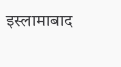इस्लामाबाद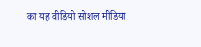का यह वीडियो सोशल मीडिया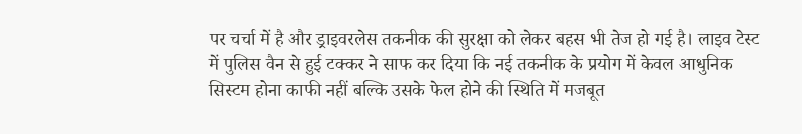पर चर्चा में है और ड्राइवरलेस तकनीक की सुरक्षा को लेकर बहस भी तेज हो गई है। लाइव टेस्ट में पुलिस वैन से हुई टक्कर ने साफ कर दिया कि नई तकनीक के प्रयोग में केवल आधुनिक सिस्टम होना काफी नहीं बल्कि उसके फेल होने की स्थिति में मजबूत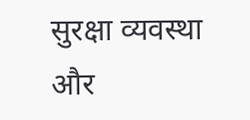सुरक्षा व्यवस्था और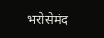भरोसेमंद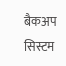बैकअप सिस्टम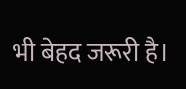भी बेहद जरूरी है।